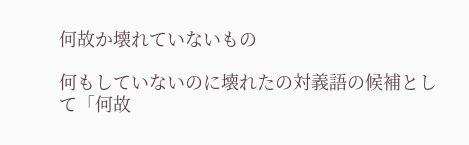何故か壊れていないもの

何もしていないのに壊れたの対義語の候補として「何故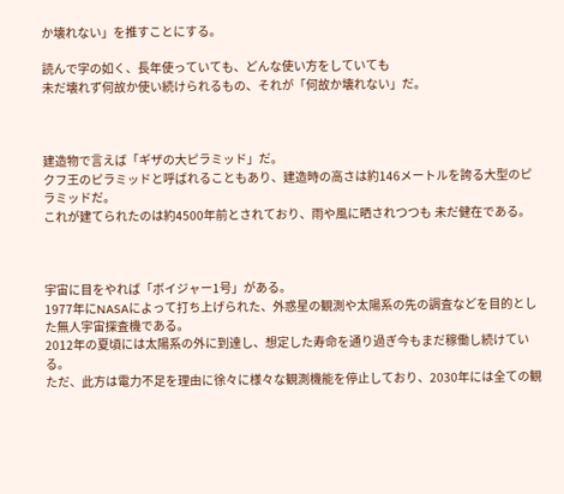か壊れない」を推すことにする。

読んで字の如く、長年使っていても、どんな使い方をしていても
未だ壊れず何故か使い続けられるもの、それが「何故か壊れない」だ。



建造物で言えば「ギザの大ピラミッド」だ。
クフ王のピラミッドと呼ばれることもあり、建造時の高さは約146メートルを誇る大型のピラミッドだ。
これが建てられたのは約4500年前とされており、雨や風に晒されつつも 未だ健在である。



宇宙に目をやれば「ボイジャー1号」がある。
1977年にNASAによって打ち上げられた、外惑星の観測や太陽系の先の調査などを目的とした無人宇宙探査機である。
2012年の夏頃には太陽系の外に到達し、想定した寿命を通り過ぎ今もまだ稼働し続けている。
ただ、此方は電力不足を理由に徐々に様々な観測機能を停止しており、2030年には全ての観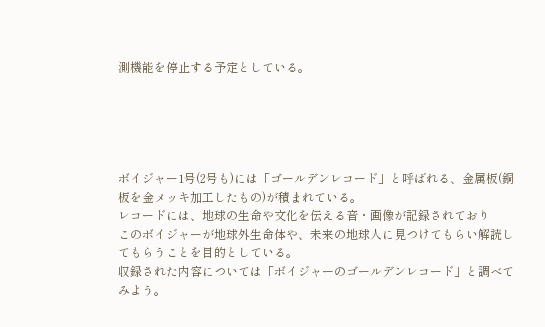測機能を停止する予定としている。





ボイジャー1号(2号も)には「ゴールデンレコード」と呼ばれる、金属板(銅板を金メッキ加工したもの)が積まれている。
レコードには、地球の生命や文化を伝える音・画像が記録されており
このボイジャーが地球外生命体や、未来の地球人に見つけてもらい解読してもらうことを目的としている。
収録された内容については「ボイジャーのゴールデンレコード」と調べてみよう。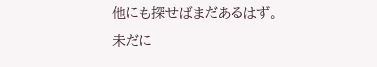他にも探せばまだあるはず。
未だに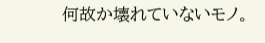何故か壊れていないモノ。